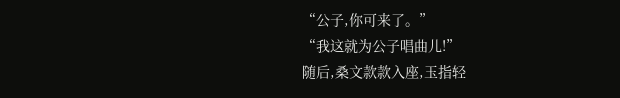“公子,你可来了。”
“我这就为公子唱曲儿!”
随后,桑文款款入座,玉指轻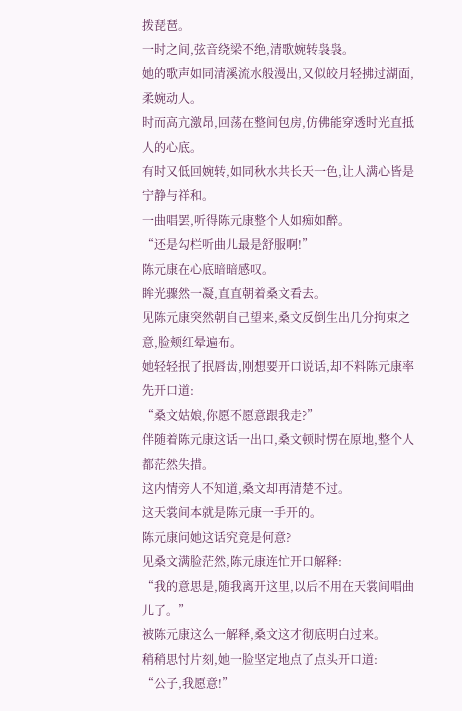拨琵琶。
一时之间,弦音绕梁不绝,清歌婉转袅袅。
她的歌声如同清溪流水般漫出,又似皎月轻拂过湖面,柔婉动人。
时而高亢激昂,回荡在整间包房,仿佛能穿透时光直抵人的心底。
有时又低回婉转,如同秋水共长天一色,让人满心皆是宁静与祥和。
一曲唱罢,听得陈元康整个人如痴如醉。
“还是勾栏听曲儿最是舒服啊!”
陈元康在心底暗暗感叹。
眸光骤然一凝,直直朝着桑文看去。
见陈元康突然朝自己望来,桑文反倒生出几分拘束之意,脸颊红晕遍布。
她轻轻抿了抿唇齿,刚想要开口说话,却不料陈元康率先开口道:
“桑文姑娘,你愿不愿意跟我走?”
伴随着陈元康这话一出口,桑文顿时愣在原地,整个人都茫然失措。
这内情旁人不知道,桑文却再清楚不过。
这天裳间本就是陈元康一手开的。
陈元康问她这话究竟是何意?
见桑文满脸茫然,陈元康连忙开口解释:
“我的意思是,随我离开这里,以后不用在天裳间唱曲儿了。”
被陈元康这么一解释,桑文这才彻底明白过来。
稍稍思忖片刻,她一脸坚定地点了点头开口道:
“公子,我愿意!”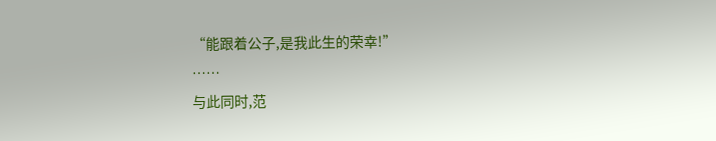“能跟着公子,是我此生的荣幸!”
……
与此同时,范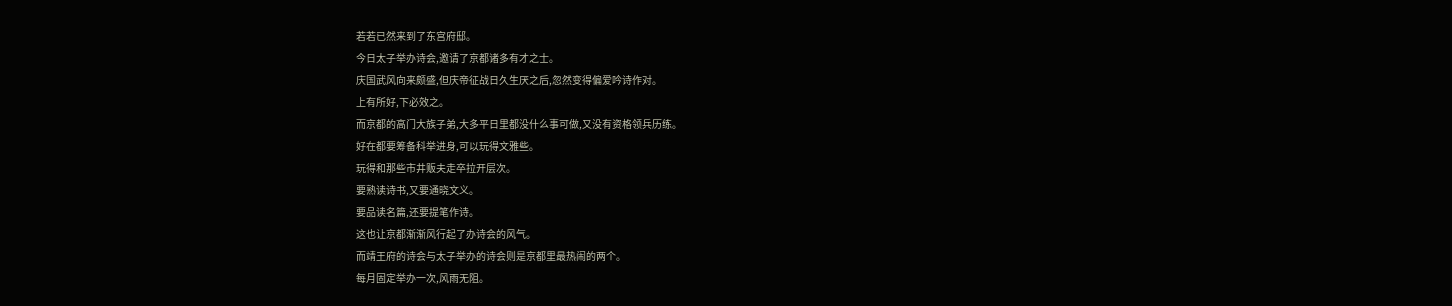若若已然来到了东宫府邸。
今日太子举办诗会,邀请了京都诸多有才之士。
庆国武风向来颇盛,但庆帝征战日久生厌之后,忽然变得偏爱吟诗作对。
上有所好,下必效之。
而京都的高门大族子弟,大多平日里都没什么事可做,又没有资格领兵历练。
好在都要筹备科举进身,可以玩得文雅些。
玩得和那些市井贩夫走卒拉开层次。
要熟读诗书,又要通晓文义。
要品读名篇,还要提笔作诗。
这也让京都渐渐风行起了办诗会的风气。
而靖王府的诗会与太子举办的诗会则是京都里最热闹的两个。
每月固定举办一次,风雨无阻。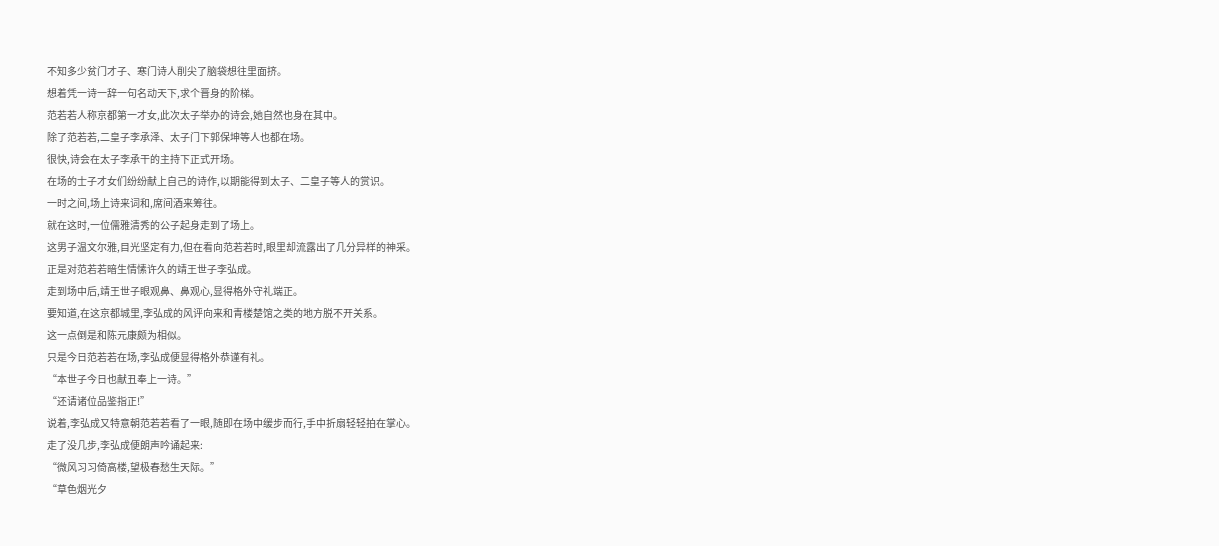不知多少贫门才子、寒门诗人削尖了脑袋想往里面挤。
想着凭一诗一辞一句名动天下,求个晋身的阶梯。
范若若人称京都第一才女,此次太子举办的诗会,她自然也身在其中。
除了范若若,二皇子李承泽、太子门下郭保坤等人也都在场。
很快,诗会在太子李承干的主持下正式开场。
在场的士子才女们纷纷献上自己的诗作,以期能得到太子、二皇子等人的赏识。
一时之间,场上诗来词和,席间酒来筹往。
就在这时,一位儒雅清秀的公子起身走到了场上。
这男子温文尔雅,目光坚定有力,但在看向范若若时,眼里却流露出了几分异样的神采。
正是对范若若暗生情愫许久的靖王世子李弘成。
走到场中后,靖王世子眼观鼻、鼻观心,显得格外守礼端正。
要知道,在这京都城里,李弘成的风评向来和青楼楚馆之类的地方脱不开关系。
这一点倒是和陈元康颇为相似。
只是今日范若若在场,李弘成便显得格外恭谨有礼。
“本世子今日也献丑奉上一诗。”
“还请诸位品鉴指正!”
说着,李弘成又特意朝范若若看了一眼,随即在场中缓步而行,手中折扇轻轻拍在掌心。
走了没几步,李弘成便朗声吟诵起来:
“微风习习倚高楼,望极春愁生天际。”
“草色烟光夕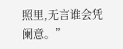照里,无言谁会凭阑意。”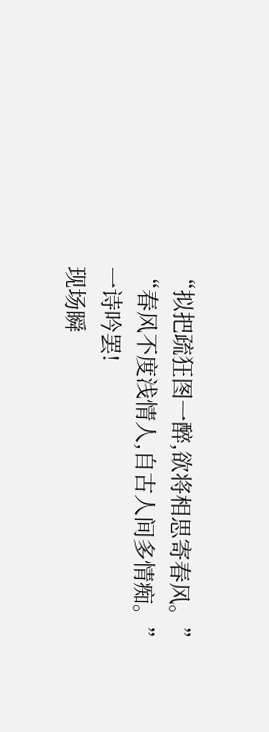“拟把疏狂图一醉,欲将相思寄春风。”
“春风不度浅情人,自古人间多情痴。”
一诗吟罢!
现场瞬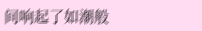间响起了如潮般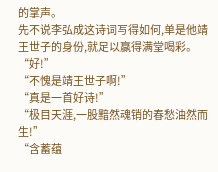的掌声。
先不说李弘成这诗词写得如何,单是他靖王世子的身份,就足以赢得满堂喝彩。
“好!”
“不愧是靖王世子啊!”
“真是一首好诗!”
“极目天涯,一股黯然魂销的春愁油然而生!”
“含蓄蕴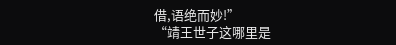借,语绝而妙!”
“靖王世子这哪里是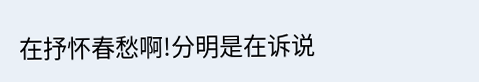在抒怀春愁啊!分明是在诉说